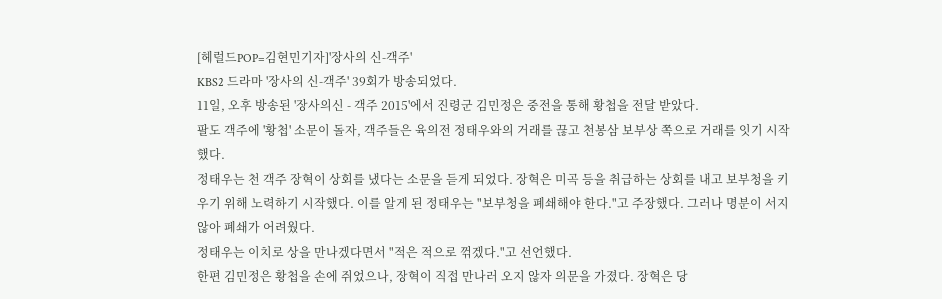[헤럴드POP=김현민기자]'장사의 신-객주'
KBS2 드라마 '장사의 신-객주' 39회가 방송되었다.
11일, 오후 방송된 '장사의신 - 객주 2015'에서 진령군 김민정은 중전을 통해 황첩을 전달 받았다.
팔도 객주에 '황첩' 소문이 돌자, 객주들은 육의전 정태우와의 거래를 끊고 천봉삼 보부상 쪽으로 거래를 잇기 시작했다.
정태우는 천 객주 장혁이 상회를 냈다는 소문을 듣게 되었다. 장혁은 미곡 등을 취급하는 상회를 내고 보부청을 키우기 위해 노력하기 시작했다. 이를 알게 된 정태우는 "보부청을 폐쇄해야 한다."고 주장했다. 그러나 명분이 서지 않아 폐쇄가 어려웠다.
정태우는 이치로 상을 만나겠다면서 "적은 적으로 꺾겠다."고 선언했다.
한편 김민정은 황첩을 손에 쥐었으나, 장혁이 직접 만나러 오지 않자 의문을 가졌다. 장혁은 당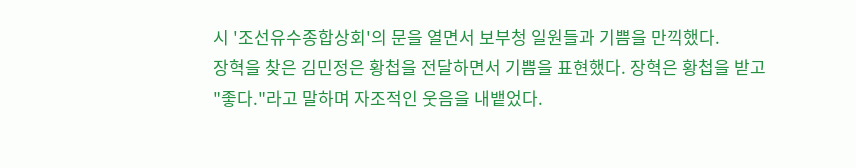시 '조선유수종합상회'의 문을 열면서 보부청 일원들과 기쁨을 만끽했다.
장혁을 찾은 김민정은 황첩을 전달하면서 기쁨을 표현했다. 장혁은 황첩을 받고 "좋다."라고 말하며 자조적인 웃음을 내뱉었다.